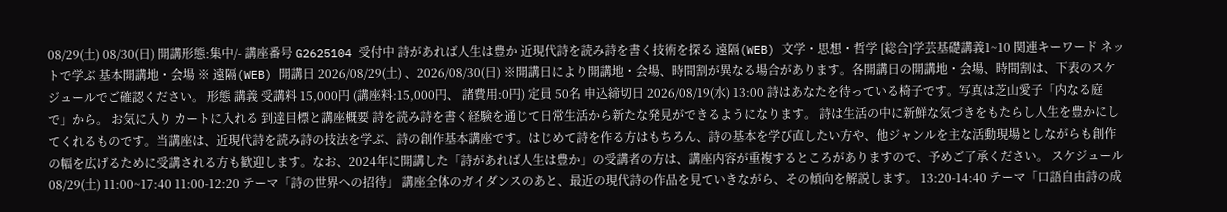08/29(土) 08/30(日) 開講形態:集中/- 講座番号 G2625104 受付中 詩があれば人生は豊か 近現代詩を読み詩を書く技術を探る 遠隔(WEB) 文学・思想・哲学 [総合]学芸基礎講義1~10 関連キーワード ネットで学ぶ 基本開講地・会場 ※ 遠隔(WEB) 開講日 2026/08/29(土) 、2026/08/30(日) ※開講日により開講地・会場、時間割が異なる場合があります。各開講日の開講地・会場、時間割は、下表のスケジュールでご確認ください。 形態 講義 受講料 15,000円 (講座料:15,000円、 諸費用:0円) 定員 50名 申込締切日 2026/08/19(水) 13:00 詩はあなたを待っている椅子です。写真は芝山愛子「内なる庭で」から。 お気に入り カートに入れる 到達目標と講座概要 詩を読み詩を書く経験を通じて日常生活から新たな発見ができるようになります。 詩は生活の中に新鮮な気づきをもたらし人生を豊かにしてくれるものです。当講座は、近現代詩を読み詩の技法を学ぶ、詩の創作基本講座です。はじめて詩を作る方はもちろん、詩の基本を学び直したい方や、他ジャンルを主な活動現場としながらも創作の幅を広げるために受講される方も歓迎します。なお、2024年に開講した「詩があれば人生は豊か」の受講者の方は、講座内容が重複するところがありますので、予めご了承ください。 スケジュール 08/29(土) 11:00~17:40 11:00-12:20 テーマ「詩の世界への招待」 講座全体のガイダンスのあと、最近の現代詩の作品を見ていきながら、その傾向を解説します。 13:20-14:40 テーマ「口語自由詩の成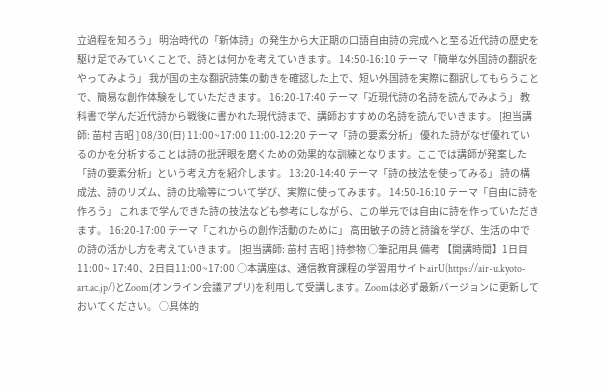立過程を知ろう」 明治時代の「新体詩」の発生から大正期の口語自由詩の完成へと至る近代詩の歴史を駆け足でみていくことで、詩とは何かを考えていきます。 14:50-16:10 テーマ「簡単な外国詩の翻訳をやってみよう」 我が国の主な翻訳詩集の動きを確認した上で、短い外国詩を実際に翻訳してもらうことで、簡易な創作体験をしていただきます。 16:20-17:40 テーマ「近現代詩の名詩を読んでみよう」 教科書で学んだ近代詩から戦後に書かれた現代詩まで、講師おすすめの名詩を読んでいきます。 [担当講師: 苗村 吉昭 ] 08/30(日) 11:00~17:00 11:00-12:20 テーマ「詩の要素分析」 優れた詩がなぜ優れているのかを分析することは詩の批評眼を磨くための効果的な訓練となります。ここでは講師が発案した「詩の要素分析」という考え方を紹介します。 13:20-14:40 テーマ「詩の技法を使ってみる」 詩の構成法、詩のリズム、詩の比喩等について学び、実際に使ってみます。 14:50-16:10 テーマ「自由に詩を作ろう」 これまで学んできた詩の技法なども参考にしながら、この単元では自由に詩を作っていただきます。 16:20-17:00 テーマ「これからの創作活動のために」 高田敏子の詩と詩論を学び、生活の中での詩の活かし方を考えていきます。 [担当講師: 苗村 吉昭 ] 持参物 ○筆記用具 備考 【開講時間】1日目11:00~ 17:40、2日目11:00~17:00 ○本講座は、通信教育課程の学習用サイトairU(https://air-u.kyoto-art.ac.jp/)とZoom(オンライン会議アプリ)を利用して受講します。Zoomは必ず最新バージョンに更新しておいてください。 ○具体的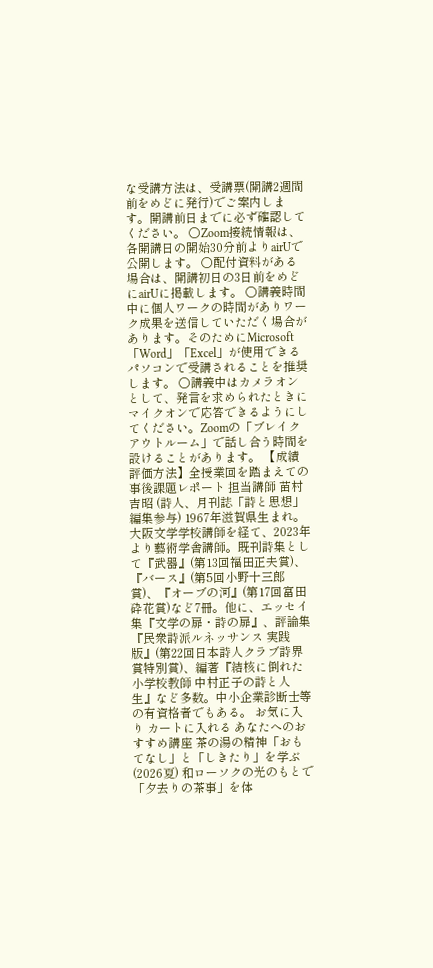な受講方法は、受講票(開講2週間前をめどに発行)でご案内します。開講前日までに必ず確認してください。 ○Zoom接続情報は、各開講日の開始30分前よりairUで公開します。 ○配付資料がある場合は、開講初日の3日前をめどにairUに掲載します。 ○講義時間中に個人ワークの時間がありワーク成果を送信していただく場合があります。そのためにMicrosoft「Word」「Excel」が使用できるパソコンで受講されることを推奨します。 ○講義中はカメラオンとして、発言を求められたときにマイクオンで応答できるようにしてください。Zoomの「ブレイクアウトルーム」で話し合う時間を設けることがあります。 【成績評価方法】全授業回を踏まえての事後課題レポート 担当講師 苗村 吉昭 (詩人、月刊誌「詩と思想」編集参与) 1967年滋賀県生まれ。大阪文学学校講師を経て、2023年より藝術学舎講師。既刊詩集として『武器』(第13回福田正夫賞)、『バース』(第5回小野十三郎賞)、『オーブの河』(第17回富田砕花賞)など7冊。他に、エッセイ集『文学の扉・詩の扉』、評論集『民衆詩派ルネッサンス 実践版』(第22回日本詩人クラブ詩界賞特別賞)、編著『結核に倒れた小学校教師 中村正子の詩と人生』など多数。中小企業診断士等の有資格者でもある。 お気に入り カートに入れる あなたへのおすすめ講座 茶の湯の精神「おもてなし」と「しきたり」を学ぶ (2026夏) 和ローソクの光のもとで「夕去りの茶事」を体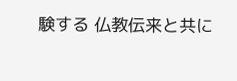験する 仏教伝来と共に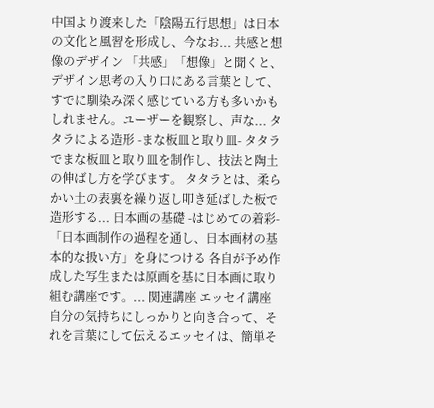中国より渡来した「陰陽五行思想」は日本の文化と風習を形成し、今なお... 共感と想像のデザイン 「共感」「想像」と聞くと、デザイン思考の入り口にある言葉として、すでに馴染み深く感じている方も多いかもしれません。ユーザーを観察し、声な... タタラによる造形 -まな板皿と取り皿- タタラでまな板皿と取り皿を制作し、技法と陶土の伸ばし方を学びます。 タタラとは、柔らかい土の表裏を繰り返し叩き延ばした板で造形する... 日本画の基礎 -はじめての着彩- 「日本画制作の過程を通し、日本画材の基本的な扱い方」を身につける 各自が予め作成した写生または原画を基に日本画に取り組む講座です。... 関連講座 エッセイ講座 自分の気持ちにしっかりと向き合って、それを言葉にして伝えるエッセイは、簡単そ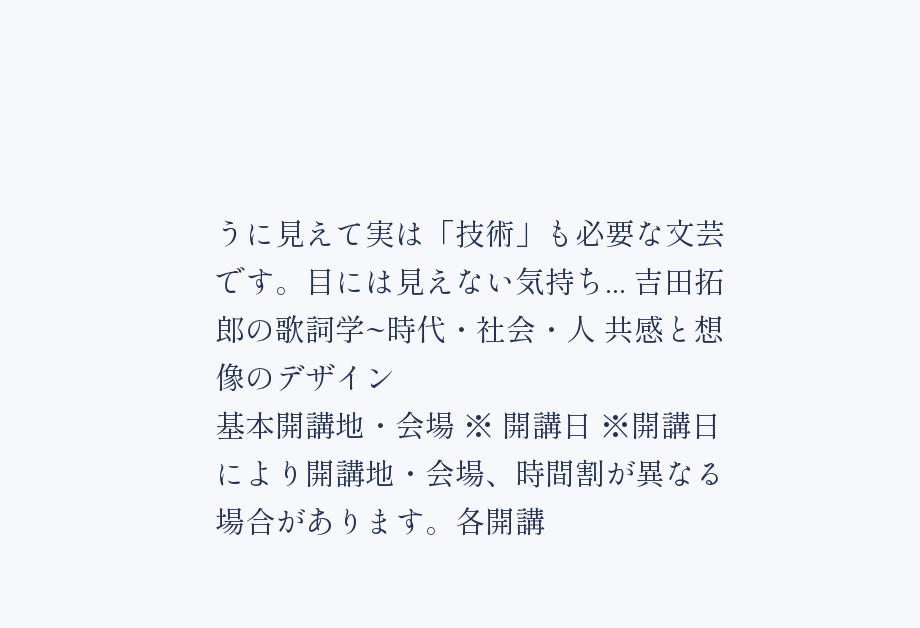うに見えて実は「技術」も必要な文芸です。目には見えない気持ち... 吉田拓郎の歌詞学~時代・社会・人 共感と想像のデザイン
基本開講地・会場 ※ 開講日 ※開講日により開講地・会場、時間割が異なる場合があります。各開講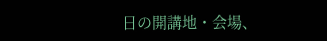日の開講地・会場、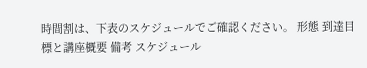時間割は、下表のスケジュールでご確認ください。 形態 到達目標と講座概要 備考 スケジュール